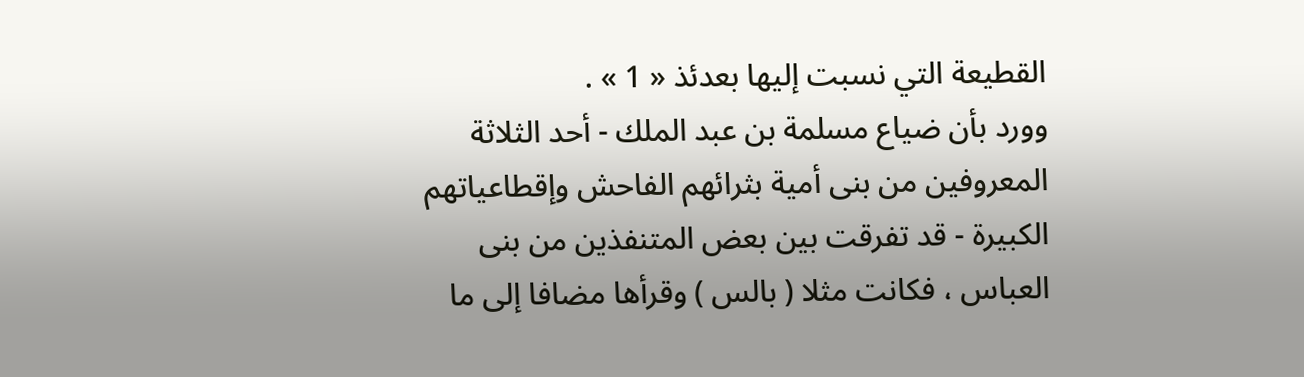القطيعة التي نسبت إليها بعدئذ « 1 » .
وورد بأن ضياع مسلمة بن عبد الملك - أحد الثلاثة المعروفين من بنى أمية بثرائهم الفاحش وإقطاعياتهم الكبيرة - قد تفرقت بين بعض المتنفذين من بنى العباس ، فكانت مثلا ( بالس ) وقرأها مضافا إلى ما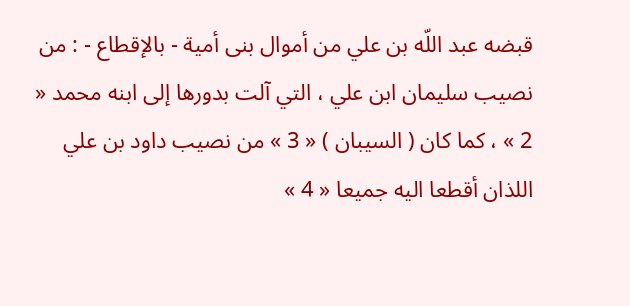قبضه عبد اللّه بن علي من أموال بنى أمية - بالإقطاع - : من نصيب سليمان ابن علي ، التي آلت بدورها إلى ابنه محمد « 2 » ، كما كان ( السيبان ) « 3 » من نصيب داود بن علي اللذان أقطعا اليه جميعا « 4 »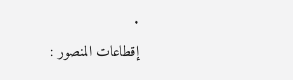.
إقطاعات المنصور :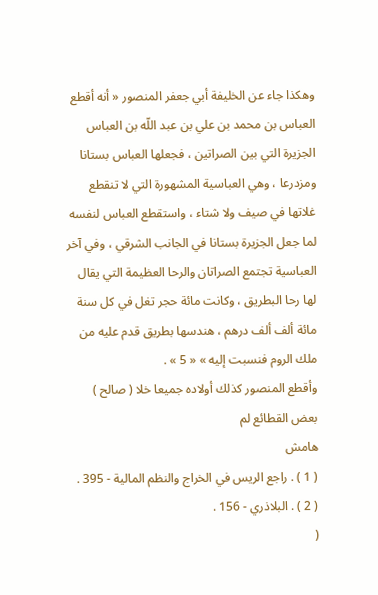وهكذا جاء عن الخليفة أبي جعفر المنصور « أنه أقطع العباس بن محمد بن علي بن عبد اللّه بن العباس الجزيرة التي بين الصراتين ، فجعلها العباس بستانا ومزدرعا ، وهي العباسية المشهورة التي لا تنقطع غلاتها في صيف ولا شتاء ، واستقطع العباس لنفسه لما جعل الجزيرة بستانا في الجانب الشرقي ، وفي آخر العباسية تجتمع الصراتان والرحا العظيمة التي يقال لها رحا البطريق ، وكانت مائة حجر تغل في كل سنة مائة ألف ألف درهم ، هندسها بطريق قدم عليه من ملك الروم فنسبت إليه » « 5 » .
وأقطع المنصور كذلك أولاده جميعا خلا ( صالح ) بعض القطائع لم
هامش
( 1 ) . راجع الريس في الخراج والنظم المالية - 395 .
( 2 ) . البلاذري - 156 .
(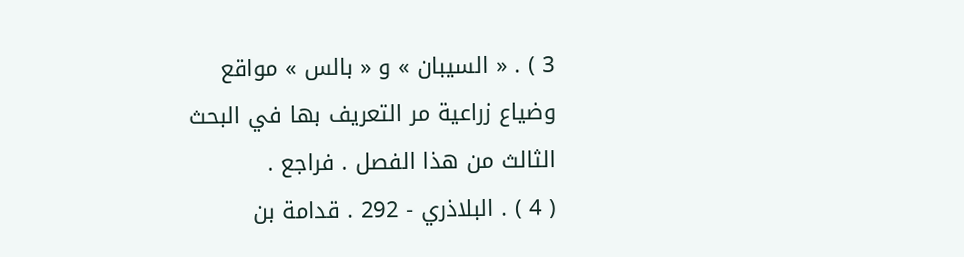3 ) . « السيبان » و « بالس » مواقع وضياع زراعية مر التعريف بها في البحث الثالث من هذا الفصل . فراجع .
( 4 ) . البلاذري - 292 . قدامة بن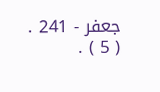جعفر - 241 .
( 5 ) .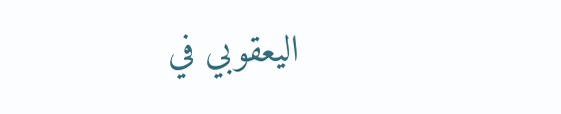اليعقوبي في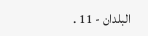البلدان - 11 .